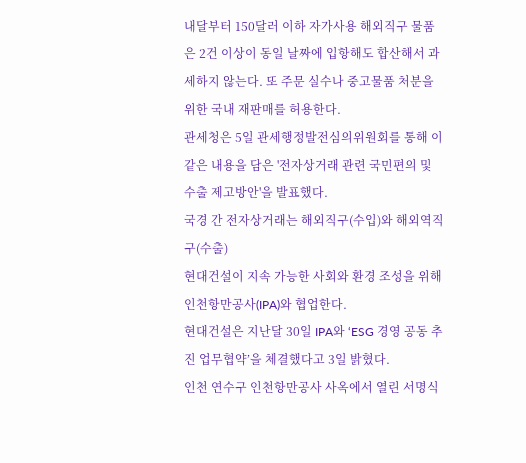내달부터 150달러 이하 자가사용 해외직구 물품은 2건 이상이 동일 날짜에 입항해도 합산해서 과세하지 않는다. 또 주문 실수나 중고물품 처분을 위한 국내 재판매를 허용한다.
관세청은 5일 관세행정발전심의위원회를 통해 이 같은 내용을 담은 '전자상거래 관련 국민편의 및 수출 제고방안'을 발표했다.
국경 간 전자상거래는 해외직구(수입)와 해외역직구(수출)
현대건설이 지속 가능한 사회와 환경 조성을 위해 인천항만공사(IPA)와 협업한다.
현대건설은 지난달 30일 IPA와 ‘ESG 경영 공동 추진 업무협약’을 체결했다고 3일 밝혔다.
인천 연수구 인천항만공사 사옥에서 열린 서명식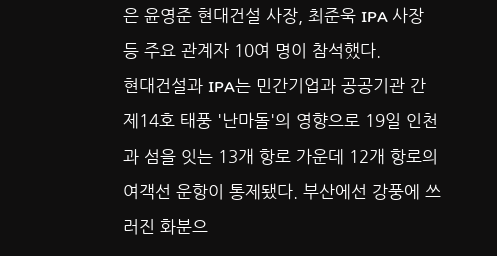은 윤영준 현대건설 사장, 최준욱 IPA 사장 등 주요 관계자 10여 명이 참석했다.
현대건설과 IPA는 민간기업과 공공기관 간
제14호 태풍 '난마돌'의 영향으로 19일 인천과 섬을 잇는 13개 항로 가운데 12개 항로의 여객선 운항이 통제됐다. 부산에선 강풍에 쓰러진 화분으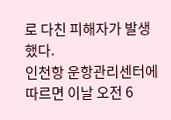로 다친 피해자가 발생했다.
인천항 운항관리센터에 따르면 이날 오전 6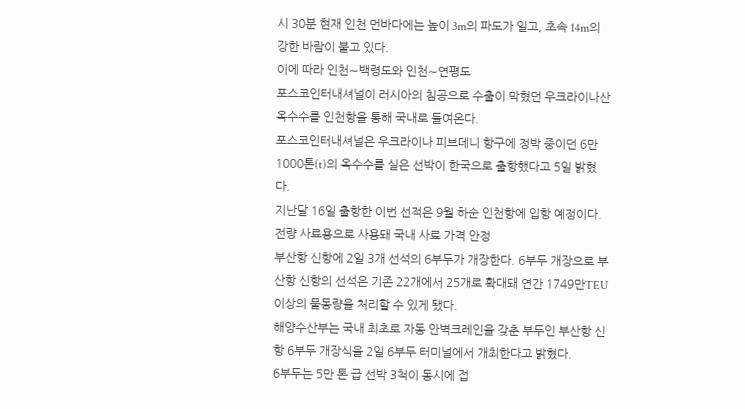시 30분 현재 인천 먼바다에는 높이 3m의 파도가 일고, 초속 14m의 강한 바람이 불고 있다.
이에 따라 인천∼백령도와 인천∼연평도
포스코인터내셔널이 러시아의 침공으로 수출이 막혔던 우크라이나산 옥수수를 인천항을 통해 국내로 들여온다.
포스코인터내셔널은 우크라이나 피브데니 항구에 정박 중이던 6만1000톤(t)의 옥수수를 실은 선박이 한국으로 출항했다고 5일 밝혔다.
지난달 16일 출항한 이번 선적은 9월 하순 인천항에 입항 예정이다. 전량 사료용으로 사용돼 국내 사료 가격 안정
부산항 신항에 2일 3개 선석의 6부두가 개장한다. 6부두 개장으로 부산항 신항의 선석은 기존 22개에서 25개로 확대돼 연간 1749만TEU 이상의 물동량을 처리할 수 있게 됐다.
해양수산부는 국내 최초로 자동 안벽크레인을 갖춘 부두인 부산항 신항 6부두 개장식을 2일 6부두 터미널에서 개최한다고 밝혔다.
6부두는 5만 톤 급 선박 3척이 동시에 접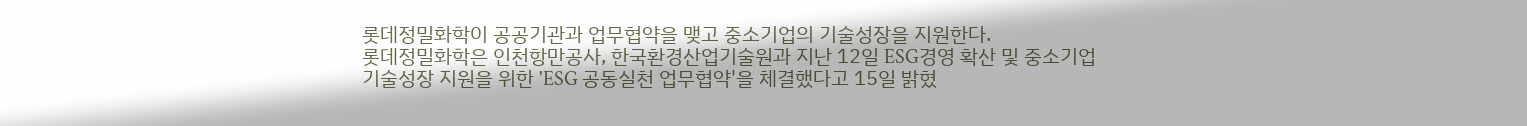롯데정밀화학이 공공기관과 업무협약을 맺고 중소기업의 기술성장을 지원한다.
롯데정밀화학은 인천항만공사, 한국환경산업기술원과 지난 12일 ESG경영 확산 및 중소기업 기술성장 지원을 위한 'ESG 공동실천 업무협약'을 체결했다고 15일 밝혔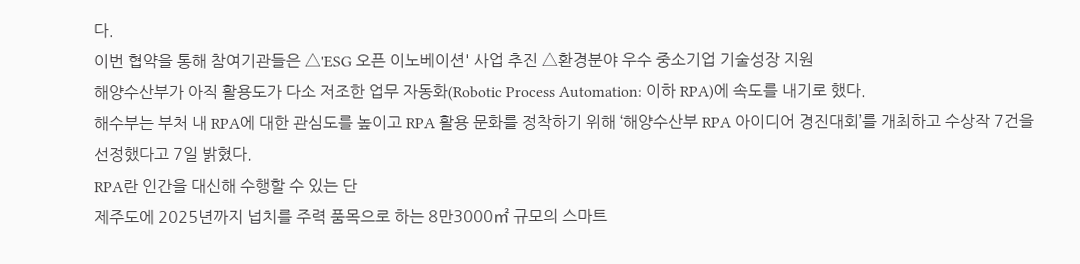다.
이번 협약을 통해 참여기관들은 △'ESG 오픈 이노베이션' 사업 추진 △환경분야 우수 중소기업 기술성장 지원
해양수산부가 아직 활용도가 다소 저조한 업무 자동화(Robotic Process Automation: 이하 RPA)에 속도를 내기로 했다.
해수부는 부처 내 RPA에 대한 관심도를 높이고 RPA 활용 문화를 정착하기 위해 ‘해양수산부 RPA 아이디어 경진대회’를 개최하고 수상작 7건을 선정했다고 7일 밝혔다.
RPA란 인간을 대신해 수행할 수 있는 단
제주도에 2025년까지 넙치를 주력 품목으로 하는 8만3000㎡ 규모의 스마트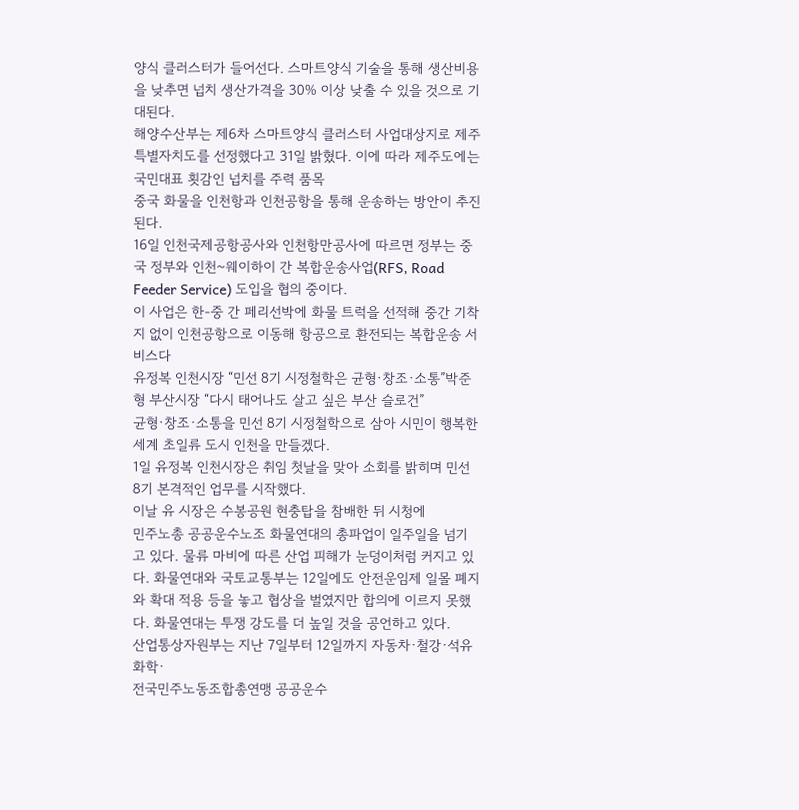양식 클러스터가 들어선다. 스마트양식 기술을 통해 생산비용을 낮추면 넙치 생산가격을 30% 이상 낮출 수 있을 것으로 기대된다.
해양수산부는 제6차 스마트양식 클러스터 사업대상지로 제주특별자치도를 선정했다고 31일 밝혔다. 이에 따라 제주도에는 국민대표 횟감인 넙치를 주력 품목
중국 화물을 인천항과 인천공항을 통해 운송하는 방안이 추진된다.
16일 인천국제공항공사와 인천항만공사에 따르면 정부는 중국 정부와 인천~웨이하이 간 복합운송사업(RFS, Road Feeder Service) 도입을 협의 중이다.
이 사업은 한-중 간 페리선박에 화물 트럭을 선적해 중간 기착지 없이 인천공항으로 이동해 항공으로 환전되는 복합운송 서비스다
유정복 인천시장 “민선 8기 시정철학은 균형·창조·소통”박준형 부산시장 “다시 태어나도 살고 싶은 부산 슬로건”
균형·창조·소통을 민선 8기 시정철학으로 삼아 시민이 행복한 세계 초일류 도시 인천을 만들겠다.
1일 유정복 인천시장은 취임 첫날을 맞아 소회를 밝히며 민선 8기 본격적인 업무를 시작했다.
이날 유 시장은 수봉공원 현충탑을 참배한 뒤 시청에
민주노총 공공운수노조 화물연대의 총파업이 일주일을 넘기고 있다. 물류 마비에 따른 산업 피해가 눈덩이처럼 커지고 있다. 화물연대와 국토교통부는 12일에도 안전운임제 일몰 폐지와 확대 적용 등을 놓고 협상을 벌였지만 합의에 이르지 못했다. 화물연대는 투쟁 강도를 더 높일 것을 공언하고 있다.
산업통상자원부는 지난 7일부터 12일까지 자동차·철강·석유화학·
전국민주노동조합총연맹 공공운수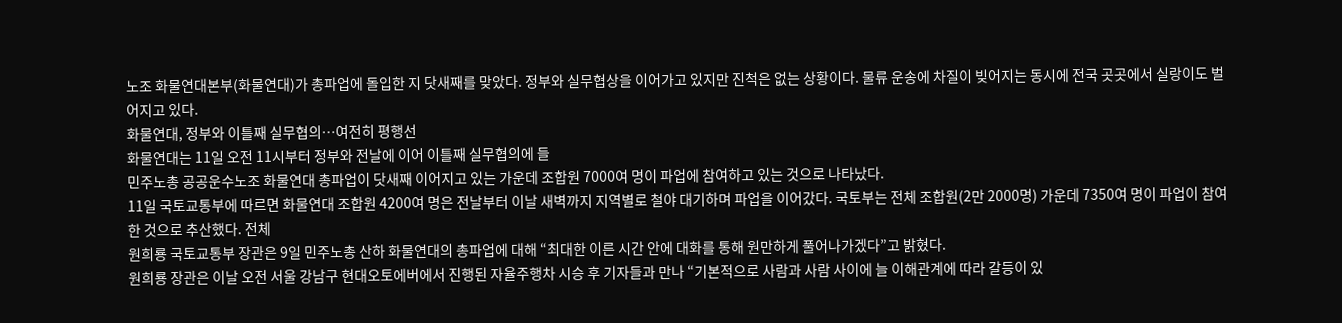노조 화물연대본부(화물연대)가 총파업에 돌입한 지 닷새째를 맞았다. 정부와 실무협상을 이어가고 있지만 진척은 없는 상황이다. 물류 운송에 차질이 빚어지는 동시에 전국 곳곳에서 실랑이도 벌어지고 있다.
화물연대, 정부와 이틀째 실무협의…여전히 평행선
화물연대는 11일 오전 11시부터 정부와 전날에 이어 이틀째 실무협의에 들
민주노총 공공운수노조 화물연대 총파업이 닷새째 이어지고 있는 가운데 조합원 7000여 명이 파업에 참여하고 있는 것으로 나타났다.
11일 국토교통부에 따르면 화물연대 조합원 4200여 명은 전날부터 이날 새벽까지 지역별로 철야 대기하며 파업을 이어갔다. 국토부는 전체 조합원(2만 2000명) 가운데 7350여 명이 파업이 참여한 것으로 추산했다. 전체
원희룡 국토교통부 장관은 9일 민주노총 산하 화물연대의 총파업에 대해 “최대한 이른 시간 안에 대화를 통해 원만하게 풀어나가겠다”고 밝혔다.
원희룡 장관은 이날 오전 서울 강남구 현대오토에버에서 진행된 자율주행차 시승 후 기자들과 만나 “기본적으로 사람과 사람 사이에 늘 이해관계에 따라 갈등이 있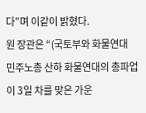다”며 이같이 밝혔다.
원 장관은 “(국토부와 화물연대
민주노총 산하 화물연대의 총파업이 3일 차를 맞은 가운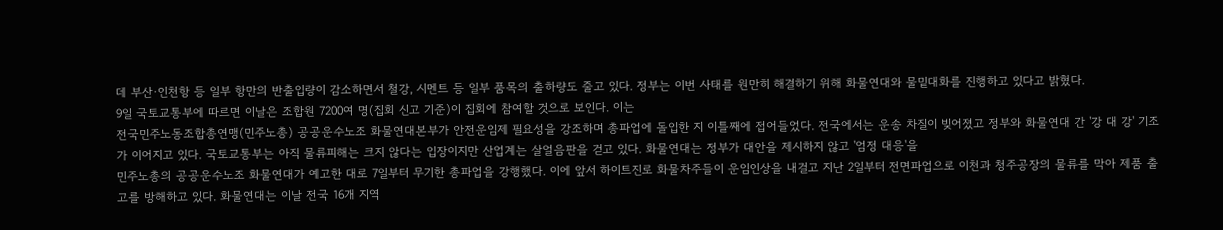데 부산·인천항 등 일부 항만의 반출입량이 감소하면서 철강, 시멘트 등 일부 품목의 출하량도 줄고 있다. 정부는 이번 사태를 원만히 해결하기 위해 화물연대와 물밑대화를 진행하고 있다고 밝혔다.
9일 국토교통부에 따르면 이날은 조합원 7200여 명(집회 신고 기준)이 집회에 참여할 것으로 보인다. 이는
전국민주노동조합총연맹(민주노총) 공공운수노조 화물연대본부가 안전운임제 필요성을 강조하며 총파업에 돌입한 지 이틀째에 접어들었다. 전국에서는 운송 차질이 빚어졌고 정부와 화물연대 간 '강 대 강' 기조가 이어지고 있다. 국토교통부는 아직 물류피해는 크지 않다는 입장이지만 산업계는 살얼음판을 걷고 있다. 화물연대는 정부가 대안을 제시하지 않고 '엄정 대응'을
민주노총의 공공운수노조 화물연대가 예고한 대로 7일부터 무기한 총파업을 강행했다. 이에 앞서 하이트진로 화물차주들이 운임인상을 내걸고 지난 2일부터 전면파업으로 이천과 청주공장의 물류를 막아 제품 출고를 방해하고 있다. 화물연대는 이날 전국 16개 지역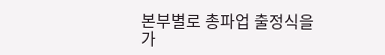본부별로 총파업 출정식을 가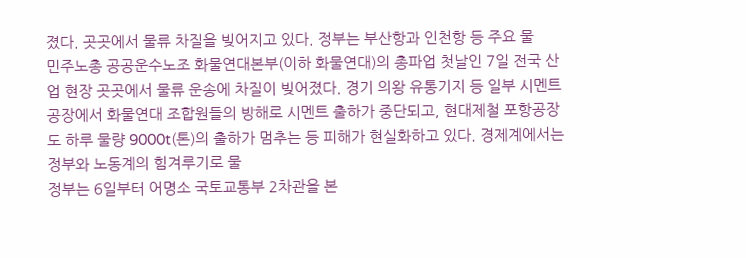졌다. 곳곳에서 물류 차질을 빚어지고 있다. 정부는 부산항과 인천항 등 주요 물
민주노총 공공운수노조 화물연대본부(이하 화물연대)의 총파업 첫날인 7일 전국 산업 현장 곳곳에서 물류 운송에 차질이 빚어졌다. 경기 의왕 유통기지 등 일부 시멘트 공장에서 화물연대 조합원들의 방해로 시멘트 출하가 중단되고, 현대제철 포항공장도 하루 물량 9000t(톤)의 출하가 멈추는 등 피해가 현실화하고 있다. 경제계에서는 정부와 노동계의 힘겨루기로 물
정부는 6일부터 어명소 국토교통부 2차관을 본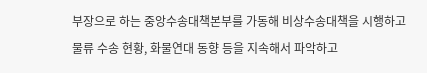부장으로 하는 중앙수송대책본부를 가동해 비상수송대책을 시행하고 물류 수송 현황, 화물연대 동향 등을 지속해서 파악하고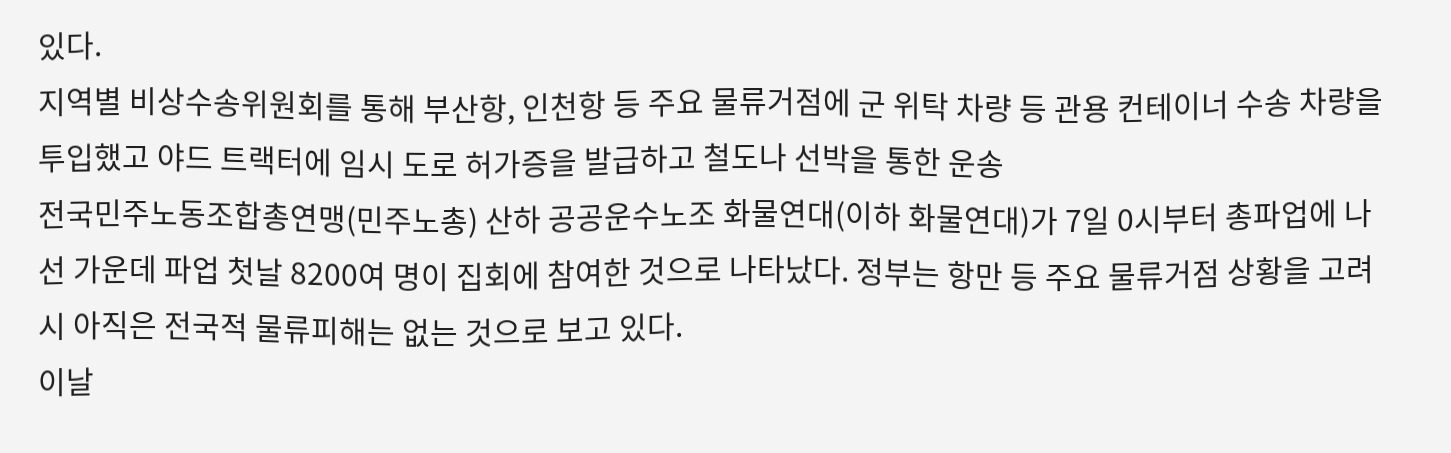있다.
지역별 비상수송위원회를 통해 부산항, 인천항 등 주요 물류거점에 군 위탁 차량 등 관용 컨테이너 수송 차량을 투입했고 야드 트랙터에 임시 도로 허가증을 발급하고 철도나 선박을 통한 운송
전국민주노동조합총연맹(민주노총) 산하 공공운수노조 화물연대(이하 화물연대)가 7일 0시부터 총파업에 나선 가운데 파업 첫날 8200여 명이 집회에 참여한 것으로 나타났다. 정부는 항만 등 주요 물류거점 상황을 고려 시 아직은 전국적 물류피해는 없는 것으로 보고 있다.
이날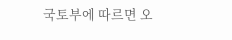국토부에 따르면 오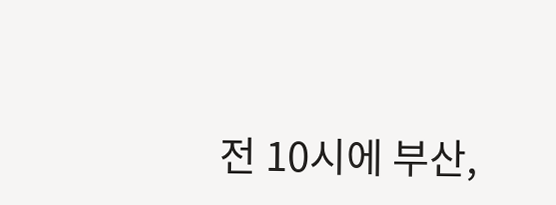전 10시에 부산,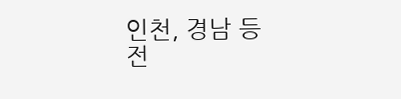인천, 경남 등 전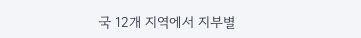국 12개 지역에서 지부별